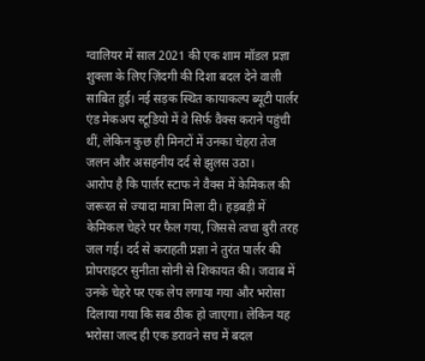ग्वालियर में साल 2021 की एक शाम मॉडल प्रज्ञा शुक्ला के लिए ज़िंदगी की दिशा बदल देने वाली साबित हुई। नई सड़क स्थित कायाकल्प ब्यूटी पार्लर एंड मेकअप स्टूडियो में वे सिर्फ वैक्स कराने पहुंची थीं, लेकिन कुछ ही मिनटों में उनका चेहरा तेज जलन और असहनीय दर्द से झुलस उठा।
आरोप है कि पार्लर स्टाफ ने वैक्स में केमिकल की जरूरत से ज्यादा मात्रा मिला दी। हड़बड़ी में केमिकल चेहरे पर फैल गया, जिससे त्वचा बुरी तरह जल गई। दर्द से कराहती प्रज्ञा ने तुरंत पार्लर की प्रोपराइटर सुनीता सोनी से शिकायत की। जवाब में उनके चेहरे पर एक लेप लगाया गया और भरोसा दिलाया गया कि सब ठीक हो जाएगा। लेकिन यह भरोसा जल्द ही एक डरावने सच में बदल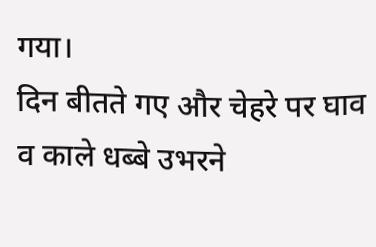गया।
दिन बीतते गए और चेहरे पर घाव व काले धब्बे उभरने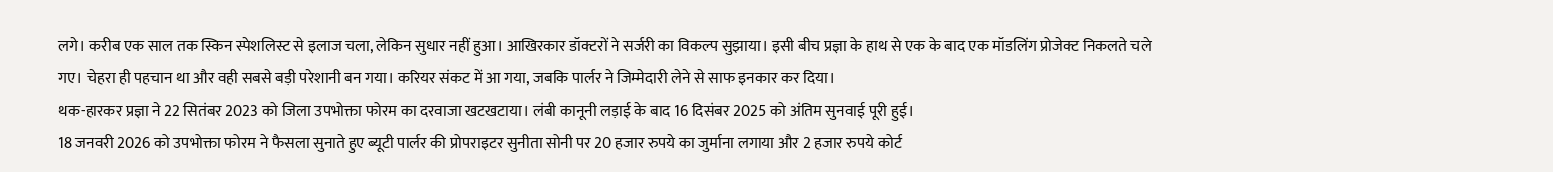लगे। करीब एक साल तक स्किन स्पेशलिस्ट से इलाज चला, लेकिन सुधार नहीं हुआ। आखिरकार डॉक्टरों ने सर्जरी का विकल्प सुझाया। इसी बीच प्रज्ञा के हाथ से एक के बाद एक मॉडलिंग प्रोजेक्ट निकलते चले गए। चेहरा ही पहचान था और वही सबसे बड़ी परेशानी बन गया। करियर संकट में आ गया, जबकि पार्लर ने जिम्मेदारी लेने से साफ इनकार कर दिया।
थक-हारकर प्रज्ञा ने 22 सितंबर 2023 को जिला उपभोक्ता फोरम का दरवाजा खटखटाया। लंबी कानूनी लड़ाई के बाद 16 दिसंबर 2025 को अंतिम सुनवाई पूरी हुई।
18 जनवरी 2026 को उपभोक्ता फोरम ने फैसला सुनाते हुए ब्यूटी पार्लर की प्रोपराइटर सुनीता सोनी पर 20 हजार रुपये का जुर्माना लगाया और 2 हजार रुपये कोर्ट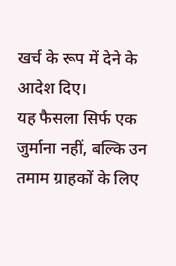खर्च के रूप में देने के आदेश दिए।
यह फैसला सिर्फ एक जुर्माना नहीं, बल्कि उन तमाम ग्राहकों के लिए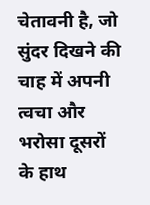चेतावनी है, जो सुंदर दिखने की चाह में अपनी त्वचा और भरोसा दूसरों के हाथ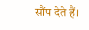सौंप देते हैं।